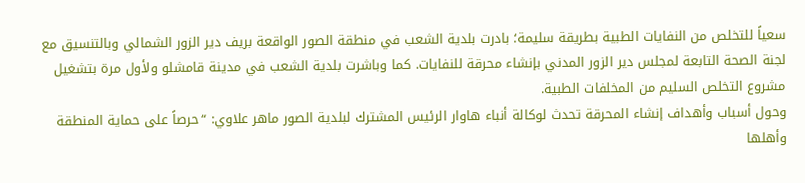سعياً للتخلص من النفايات الطبية بطريقة سليمة؛ بادرت بلدية الشعب في منطقة الصور الواقعة بريف دير الزور الشمالي وبالتنسيق مع لجنة الصحة التابعة لمجلس دير الزور المدني بإنشاء محرقة للنفايات. كما وباشرت بلدية الشعب في مدينة قامشلو ولأول مرة بتشغيل مشروع التخلص السليم من المخلفات الطبية.
وحول أسباب وأهداف إنشاء المحرقة تحدث لوكالة أنباء هاوار الرئيس المشترك لبلدية الصور ماهر علاوي: “حرصاً على حماية المنطقة وأهلها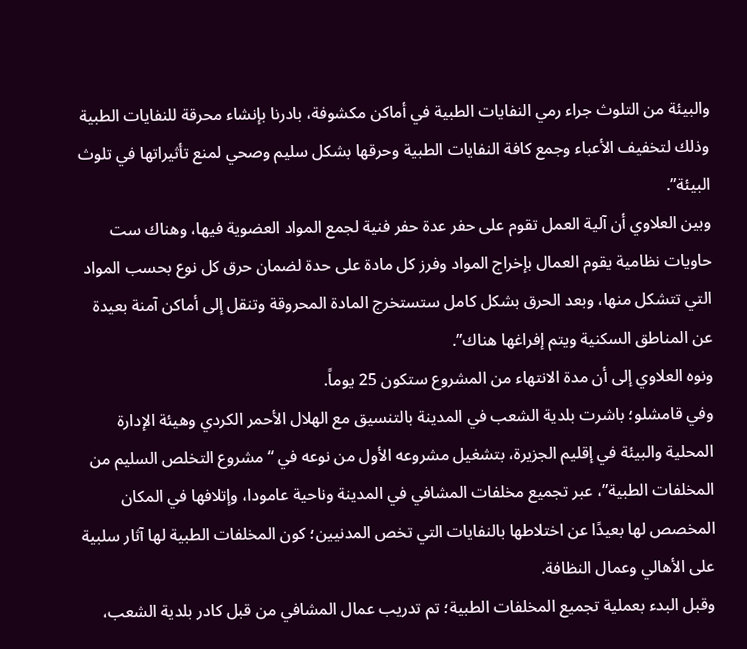والبيئة من التلوث جراء رمي النفايات الطبية في أماكن مكشوفة، بادرنا بإنشاء محرقة للنفايات الطبية وذلك لتخفيف الأعباء وجمع كافة النفايات الطبية وحرقها بشكل سليم وصحي لمنع تأثيراتها في تلوث البيئة”.
وبين العلاوي أن آلية العمل تقوم على حفر عدة حفر فنية لجمع المواد العضوية فيها، وهناك ست حاويات نظامية يقوم العمال بإخراج المواد وفرز كل مادة على حدة لضمان حرق كل نوع بحسب المواد التي تتشكل منها، وبعد الحرق بشكل كامل ستستخرج المادة المحروقة وتنقل إلى أماكن آمنة بعيدة عن المناطق السكنية ويتم إفراغها هناك”.
ونوه العلاوي إلى أن مدة الانتهاء من المشروع ستكون 25 يوماً.
وفي قامشلو؛ باشرت بلدية الشعب في المدينة بالتنسيق مع الهلال الأحمر الكردي وهيئة الإدارة المحلية والبيئة في إقليم الجزيرة، بتشغيل مشروعه الأول من نوعه في “مشروع التخلص السليم من المخلفات الطبية”، عبر تجميع مخلفات المشافي في المدينة وناحية عامودا، وإتلافها في المكان المخصص لها بعيدًا عن اختلاطها بالنفايات التي تخص المدنيين؛ كون المخلفات الطبية لها آثار سلبية على الأهالي وعمال النظافة.
وقبل البدء بعملية تجميع المخلفات الطبية؛ تم تدريب عمال المشافي من قبل كادر بلدية الشعب،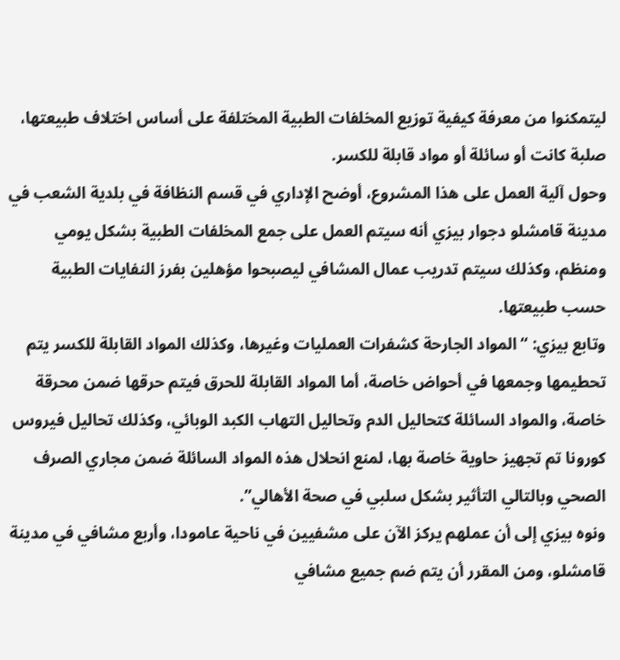ليتمكنوا من معرفة كيفية توزيع المخلفات الطبية المختلفة على أساس اختلاف طبيعتها، صلبة كانت أو سائلة أو مواد قابلة للكسر.
وحول آلية العمل على هذا المشروع، أوضح الإداري في قسم النظافة في بلدية الشعب في مدينة قامشلو دجوار بيزي أنه سيتم العمل على جمع المخلفات الطبية بشكل يومي ومنظم، وكذلك سيتم تدريب عمال المشافي ليصبحوا مؤهلين بفرز النفايات الطبية حسب طبيعتها.
وتابع بيزي: “المواد الجارحة كشفرات العمليات وغيرها، وكذلك المواد القابلة للكسر يتم تحطيمها وجمعها في أحواض خاصة، أما المواد القابلة للحرق فيتم حرقها ضمن محرقة خاصة، والمواد السائلة كتحاليل الدم وتحاليل التهاب الكبد الوبائي، وكذلك تحاليل فيروس كورونا تم تجهيز حاوية خاصة بها، لمنع انحلال هذه المواد السائلة ضمن مجاري الصرف الصحي وبالتالي التأثير بشكل سلبي في صحة الأهالي”.
ونوه بيزي إلى أن عملهم يركز الآن على مشفيين في ناحية عامودا، وأربع مشافي في مدينة قامشلو، ومن المقرر أن يتم ضم جميع مشافي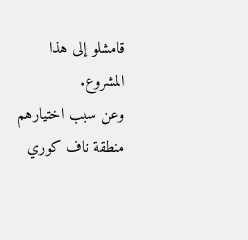قامشلو إلى هذا المشروع.
وعن سبب اختيارهم منطقة ناف كوري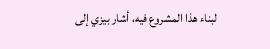لبناء هذا المشروع فيه، أشار بيزي إلى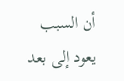أن السبب يعود إلى بعد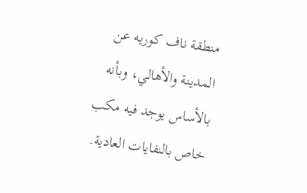منطقة ناف كوريه عن المدينة والأهالي، وبأنه بالأساس يوجد فيه مكب خاص بالنفايات العادية.